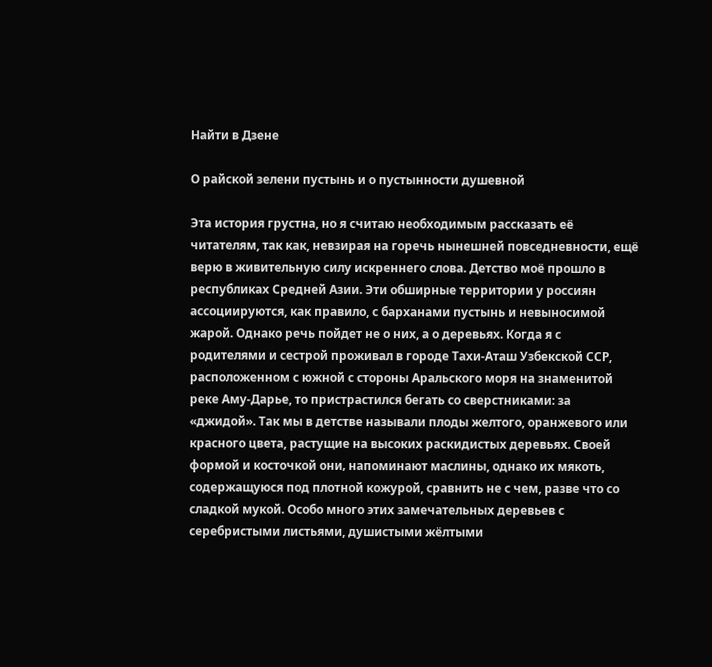Найти в Дзене

О райской зелени пустынь и о пустынности душевной

Эта история грустна, но я считаю необходимым рассказать её читателям, так как, невзирая на горечь нынешней повседневности, ещё верю в живительную силу искреннего слова. Детство моё прошло в республиках Средней Азии. Эти обширные территории у россиян ассоциируются, как правило, с барханами пустынь и невыносимой жарой. Однако речь пойдет не о них, а о деревьях. Когда я с родителями и сестрой проживал в городе Тахи-Аташ Узбекской ССР, расположенном с южной с стороны Аральского моря на знаменитой реке Аму-Дарье, то пристрастился бегать со сверстниками: за «джидой». Так мы в детстве называли плоды желтого, оранжевого или красного цвета, растущие на высоких раскидистых деревьях. Своей формой и косточкой они‚ напоминают маслины, однако их мякоть, содержащуюся под плотной кожурой, сравнить не с чем, разве что со сладкой мукой. Особо много этих замечательных деревьев с серебристыми листьями, душистыми жёлтыми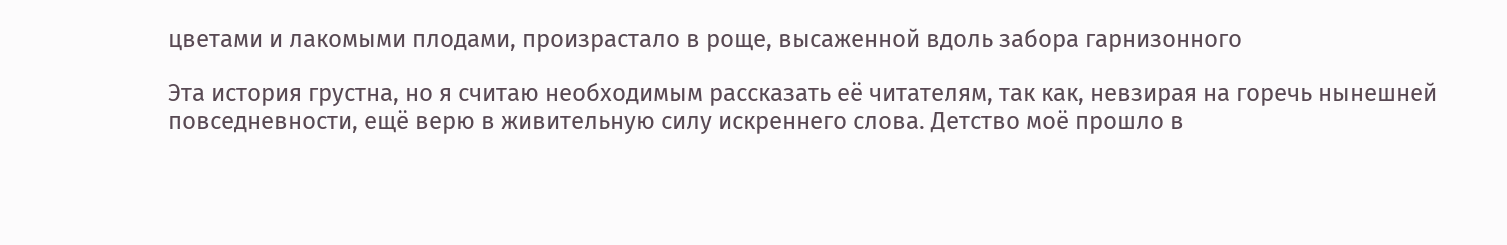цветами и лакомыми плодами, произрастало в роще, высаженной вдоль забора гарнизонного

Эта история грустна, но я считаю необходимым рассказать её читателям, так как, невзирая на горечь нынешней повседневности, ещё верю в живительную силу искреннего слова. Детство моё прошло в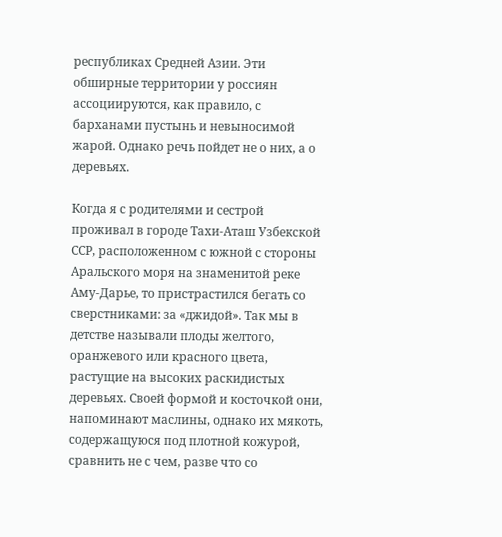республиках Средней Азии. Эти обширные территории у россиян ассоциируются, как правило, с барханами пустынь и невыносимой жарой. Однако речь пойдет не о них, а о деревьях.

Когда я с родителями и сестрой проживал в городе Тахи-Аташ Узбекской ССР, расположенном с южной с стороны Аральского моря на знаменитой реке Аму-Дарье, то пристрастился бегать со сверстниками: за «джидой». Так мы в детстве называли плоды желтого, оранжевого или красного цвета, растущие на высоких раскидистых деревьях. Своей формой и косточкой они‚ напоминают маслины, однако их мякоть, содержащуюся под плотной кожурой, сравнить не с чем, разве что со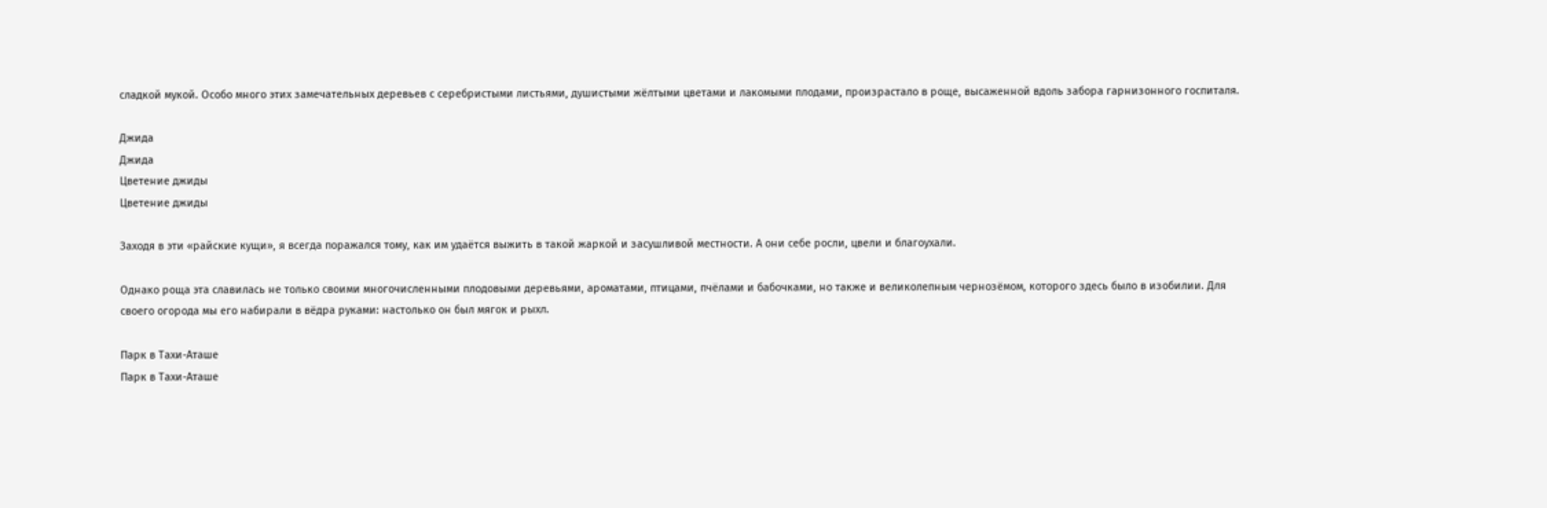сладкой мукой. Особо много этих замечательных деревьев с серебристыми листьями, душистыми жёлтыми цветами и лакомыми плодами, произрастало в роще, высаженной вдоль забора гарнизонного госпиталя.

Джида
Джида
Цветение джиды
Цветение джиды

Заходя в эти «райские кущи», я всегда поражался тому, как им удаётся выжить в такой жаркой и засушливой местности. А они себе росли, цвели и благоухали.

Однако роща эта славилась не только своими многочисленными плодовыми деревьями, ароматами, птицами, пчёлами и бабочками, но также и великолепным чернозёмом, которого здесь было в изобилии. Для своего огорода мы его набирали в вёдра руками: настолько он был мягок и рыхл.

Парк в Тахи-Аташе
Парк в Тахи-Аташе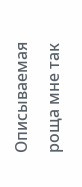Описываемая роща мне так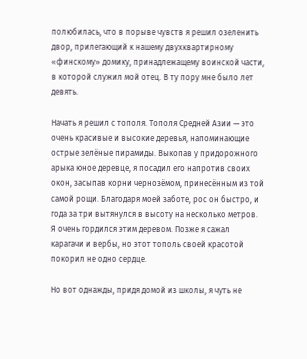полюбилась, что в порыве чувств я решил озеленить двор, прилегающий к нашему двухквартирному «финскому» домику, принадлежащему воинской части, в которой служил мой отец. В ту пору мне было лет девять.

Начать я решил с тополя. Тополя Средней Азии — это очень красивые и высокие деревья, напоминающие острые зелёные пирамиды. Выкопав у придорожного арыка юное деревце, я посадил его напротив своих окон, засыпав корни чернозёмом, принесённым из той самой рощи. Благодаря моей заботе, рос он быстро, и года за три вытянулся в высоту на несколько метров. Я очень гордился этим деревом. Позже я сажал карагачи и вербы, но этот тополь своей красотой покорил не одно сердце.

Но вот однажды, придя домой из школы, я чуть не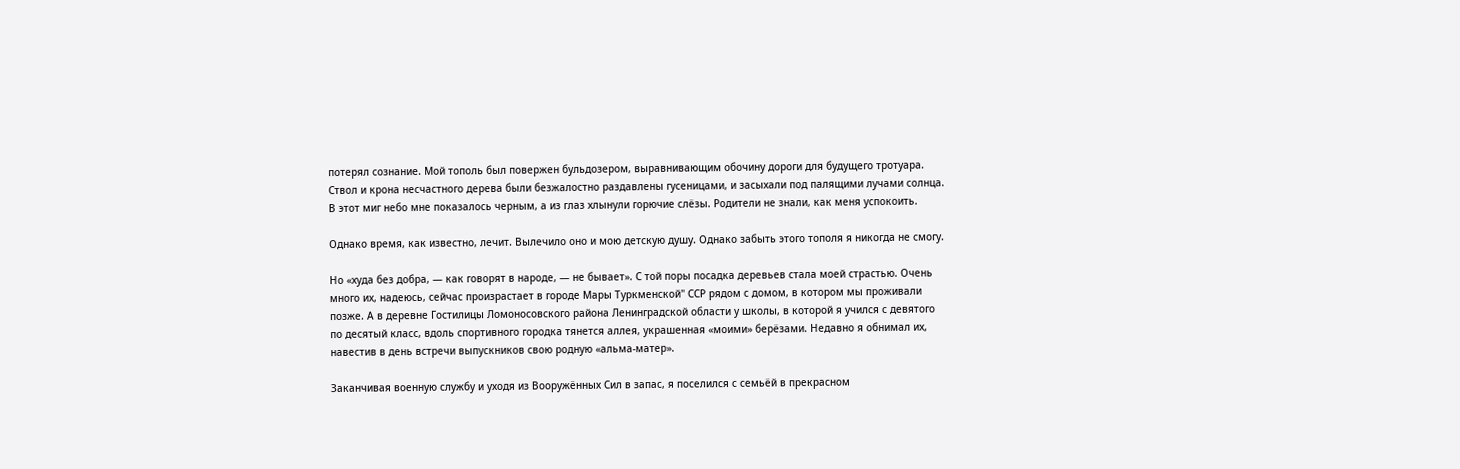потерял сознание. Мой тополь был повержен бульдозером, выравнивающим обочину дороги для будущего тротуара. Ствол и крона несчастного дерева были безжалостно раздавлены гусеницами, и засыхали под палящими лучами солнца. В этот миг небо мне показалось черным, а из глаз хлынули горючие слёзы. Родители не знали, как меня успокоить.

Однако время, как известно, лечит. Вылечило оно и мою детскую душу. Однако забыть этого тополя я никогда не смогу.

Но «худа без добра, — как говорят в народе, — не бывает». С той поры посадка деревьев стала моей страстью. Очень много их, надеюсь, сейчас произрастает в городе Мары Туркменской" ССР рядом с домом, в котором мы проживали позже. А в деревне Гостилицы Ломоносовского района Ленинградской области у школы, в которой я учился с девятого по десятый класс, вдоль спортивного городка тянется аллея, украшенная «моими» берёзами. Недавно я обнимал их, навестив в день встречи выпускников свою родную «альма-матер».

Заканчивая военную службу и уходя из Вооружённых Сил в запас, я поселился с семьёй в прекрасном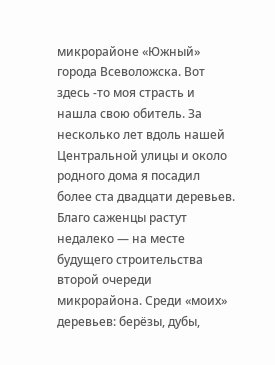микрорайоне «Южный» города Всеволожска. Вот здесь -то моя страсть и нашла свою обитель. За несколько лет вдоль нашей Центральной улицы и около родного дома я посадил более ста двадцати деревьев. Благо саженцы растут недалеко — на месте будущего строительства второй очереди микрорайона. Среди «моих» деревьев: берёзы, дубы,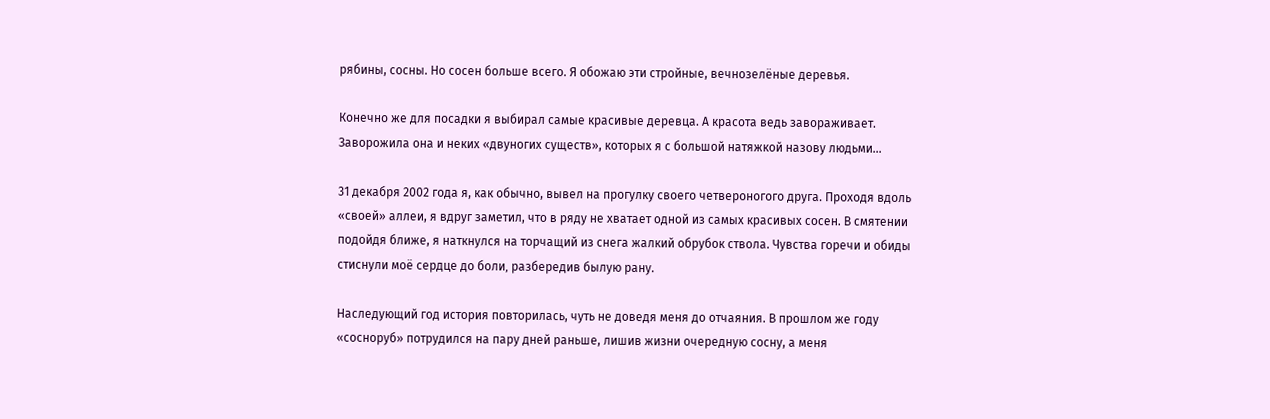рябины, сосны. Но сосен больше всего. Я обожаю эти стройные, вечнозелёные деревья.

Конечно же для посадки я выбирал самые красивые деревца. А красота ведь завораживает. Заворожила она и неких «двуногих существ», которых я с большой натяжкой назову людьми...

31 декабря 2002 года я, как обычно, вывел на прогулку своего четвероногого друга. Проходя вдоль «своей» аллеи, я вдруг заметил, что в ряду не хватает одной из самых красивых сосен. В смятении подойдя ближе, я наткнулся на торчащий из снега жалкий обрубок ствола. Чувства горечи и обиды стиснули моё сердце до боли‚ разбередив былую рану.

Наследующий год история повторилась, чуть не доведя меня до отчаяния. В прошлом же году «сосноруб» потрудился на пару дней раньше, лишив жизни очередную сосну, а меня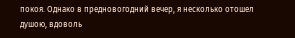покоя. Однако в предновогодний вечер, я несколько отошел душою, вдоволь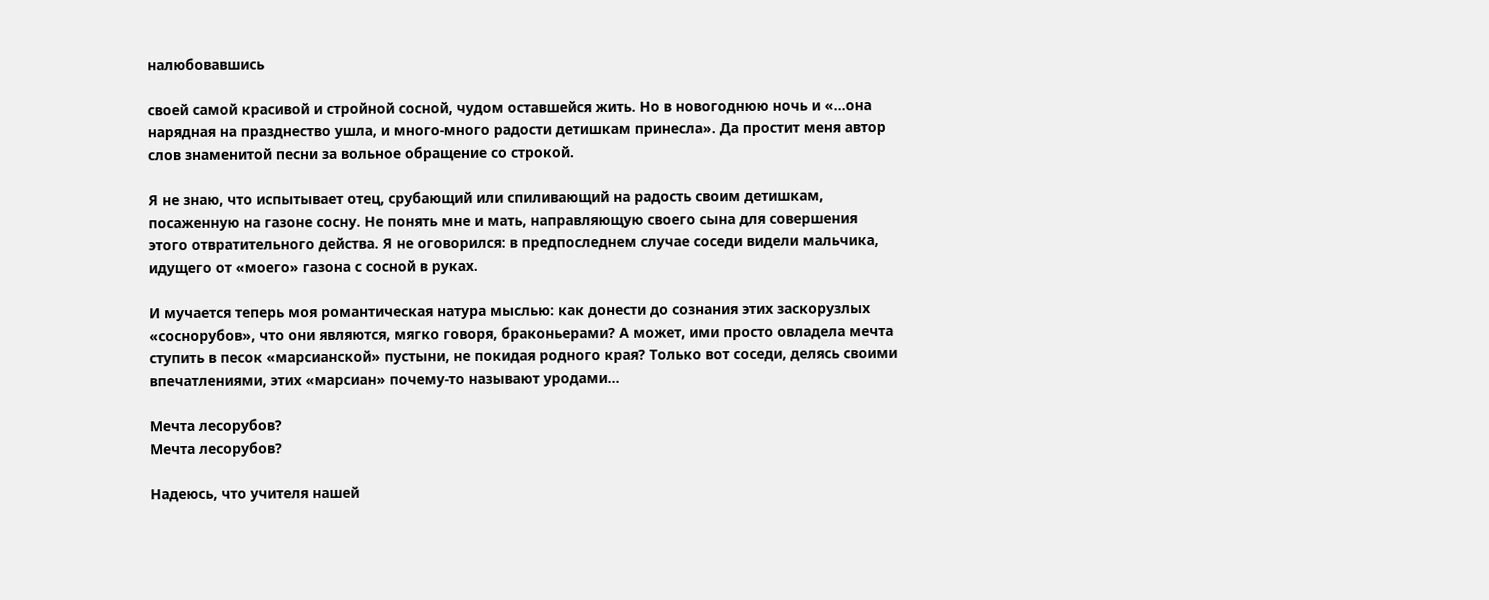налюбовавшись

своей самой красивой и стройной сосной, чудом оставшейся жить. Но в новогоднюю ночь и «...она нарядная на празднество ушла, и много-много радости детишкам принесла». Да простит меня автор слов знаменитой песни за вольное обращение со строкой.

Я не знаю, что испытывает отец, срубающий или спиливающий на радость своим детишкам, посаженную на газоне сосну. Не понять мне и мать, направляющую своего сына для совершения этого отвратительного действа. Я не оговорился: в предпоследнем случае соседи видели мальчика, идущего от «моего» газона с сосной в руках.

И мучается теперь моя романтическая натура мыслью: как донести до сознания этих заскорузлых «соснорубов», что они являются, мягко говоря, браконьерами? А может, ими просто овладела мечта ступить в песок «марсианской» пустыни, не покидая родного края? Только вот соседи, делясь своими впечатлениями, этих «марсиан» почему-то называют уродами...

Мечта лесорубов?
Мечта лесорубов?

Надеюсь, что учителя нашей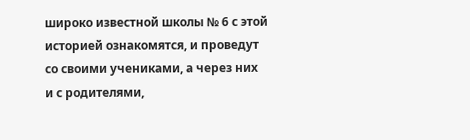широко известной школы № 6 с этой историей ознакомятся, и проведут со своими учениками, а через них и с родителями,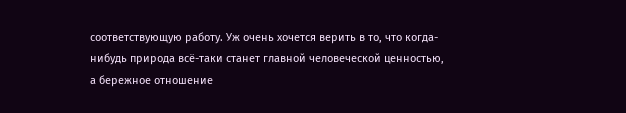соответствующую работу. Уж очень хочется верить в то, что когда-нибудь природа всё-таки станет главной человеческой ценностью, а бережное отношение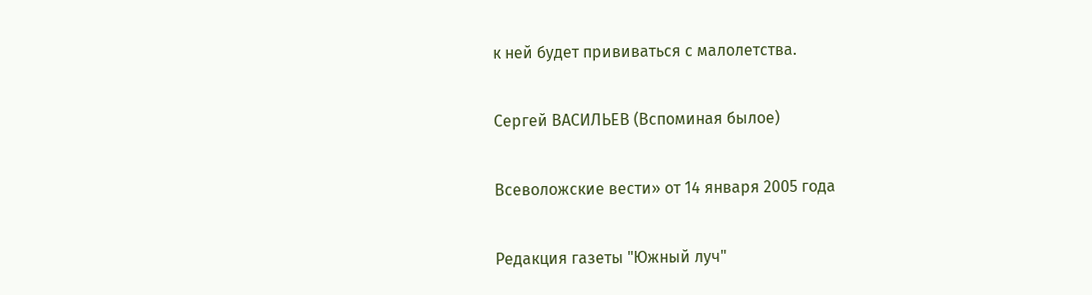к ней будет прививаться с малолетства.

Сергей ВАСИЛЬЕВ (Вспоминая былое)

Всеволожские вести» от 14 января 2005 года

Редакция газеты "Южный луч"